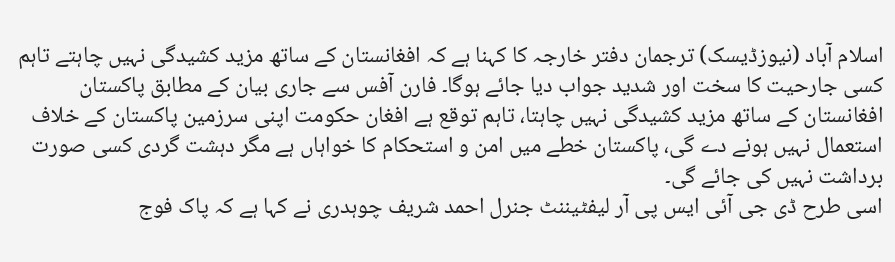اسلام آباد (نیوزڈیسک) ترجمان دفتر خارجہ کا کہنا ہے کہ افغانستان کے ساتھ مزید کشیدگی نہیں چاہتے تاہم کسی جارحیت کا سخت اور شدید جواب دیا جائے ہوگا۔ فارن آفس سے جاری بیان کے مطابق پاکستان افغانستان کے ساتھ مزید کشیدگی نہیں چاہتا، تاہم توقع ہے افغان حکومت اپنی سرزمین پاکستان کے خلاف استعمال نہیں ہونے دے گی، پاکستان خطے میں امن و استحکام کا خواہاں ہے مگر دہشت گردی کسی صورت برداشت نہیں کی جائے گی۔
اسی طرح ڈی جی آئی ایس پی آر لیفٹیننٹ جنرل احمد شریف چوہدری نے کہا ہے کہ پاک فوج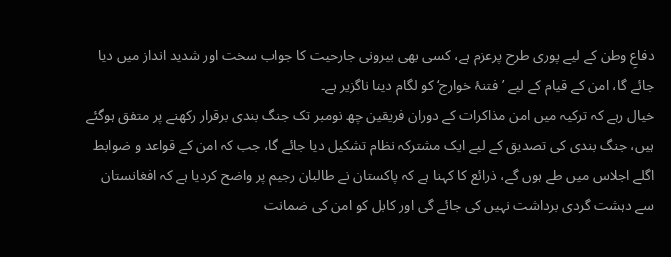دفاعِ وطن کے لیے پوری طرح پرعزم ہے، کسی بھی بیرونی جارحیت کا جواب سخت اور شدید انداز میں دیا جائے گا، امن کے قیام کے لیے ’فتنۂ خوارج‘ کو لگام دینا ناگزیر ہے۔
خیال رہے کہ ترکیہ میں امن مذاکرات کے دوران فریقین چھ نومبر تک جنگ بندی برقرار رکھنے پر متفق ہوگئے ہیں، جنگ بندی کی تصدیق کے لیے ایک مشترکہ نظام تشکیل دیا جائے گا، جب کہ امن کے قواعد و ضوابط اگلے اجلاس میں طے ہوں گے، ذرائع کا کہنا ہے کہ پاکستان نے طالبان رجیم پر واضح کردیا ہے کہ افغانستان سے دہشت گردی برداشت نہیں کی جائے گی اور کابل کو امن کی ضمانت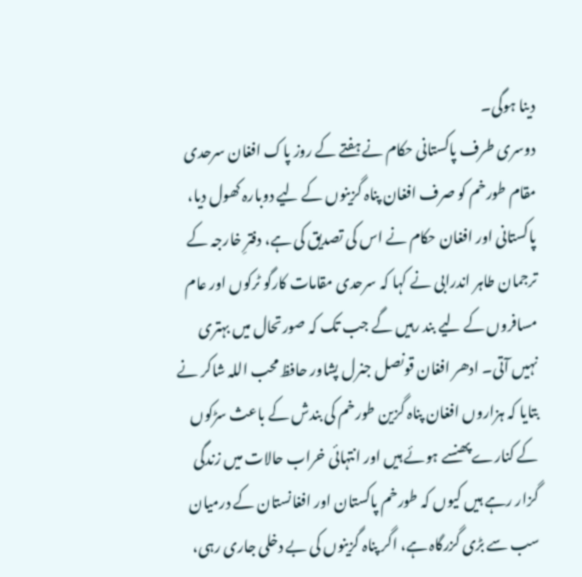دینا ہوگی۔
دوسری طرف پاکستانی حکام نے ہفتے کے روز پاک افغان سرحدی مقام طورخم کو صرف افغان پناہ گزینوں کے لیے دوبارہ کھول دیا، پاکستانی اور افغان حکام نے اس کی تصدیق کی ہے، دفترِ خارجہ کے ترجمان طاہر اندرابی نے کہا کہ سرحدی مقامات کارگو ٹرکوں اور عام مسافروں کے لیے بند رہیں گے جب تک کہ صورتحال میں بہتری نہیں آتی۔ ادھر افغان قونصل جنرل پشاور حافظ محب اللہ شاکر نے بتایا کہ ہزاروں افغان پناہ گزین طورخم کی بندش کے باعث سڑکوں کے کنارے پھنسے ہوئے ہیں اور انتہائی خراب حالات میں زندگی گزار رہے ہیں کیوں کہ طورخم پاکستان اور افغانستان کے درمیان سب سے بڑی گزرگاہ ہے، اگر پناہ گزینوں کی بے دخلی جاری رہی،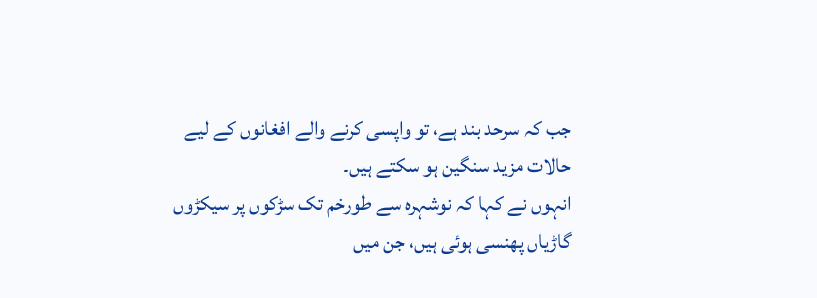جب کہ سرحد بند ہے، تو واپسی کرنے والے افغانوں کے لیے حالات مزید سنگین ہو سکتے ہیں۔
انہوں نے کہا کہ نوشہرہ سے طورخم تک سڑکوں پر سیکڑوں گاڑیاں پھنسی ہوئی ہیں، جن میں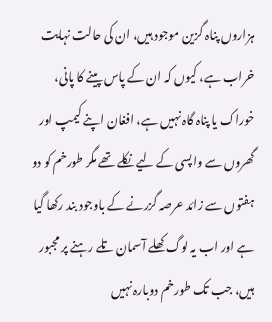ہزاروں پناہ گزین موجود ہیں، ان کی حالت نہایت خراب ہے، کیوں کہ ان کے پاس پینے کا پانی، خوراک یا پناہ گاہ نہیں ہے، افغان اپنے کیمپ اور گھروں سے واپسی کے لیے نکلے تھے مگر طورخم کو دو ہفتوں سے زائد عرصہ گزرنے کے باوجود بند رکھا گیا ہے اور اب یہ لوگ کھلے آسمان تلے رہنے پر مجبور ہیں، جب تک طورخم دوبارہ نہیں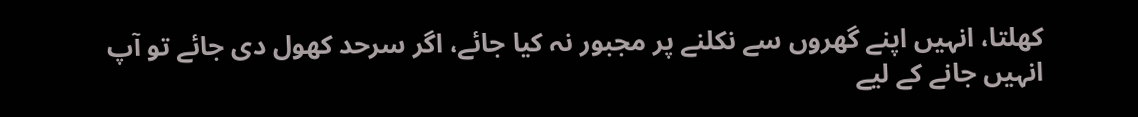کھلتا، انہیں اپنے گھروں سے نکلنے پر مجبور نہ کیا جائے، اگر سرحد کھول دی جائے تو آپ انہیں جانے کے لیے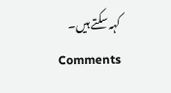کہہ سکتے ہیں۔
Comments